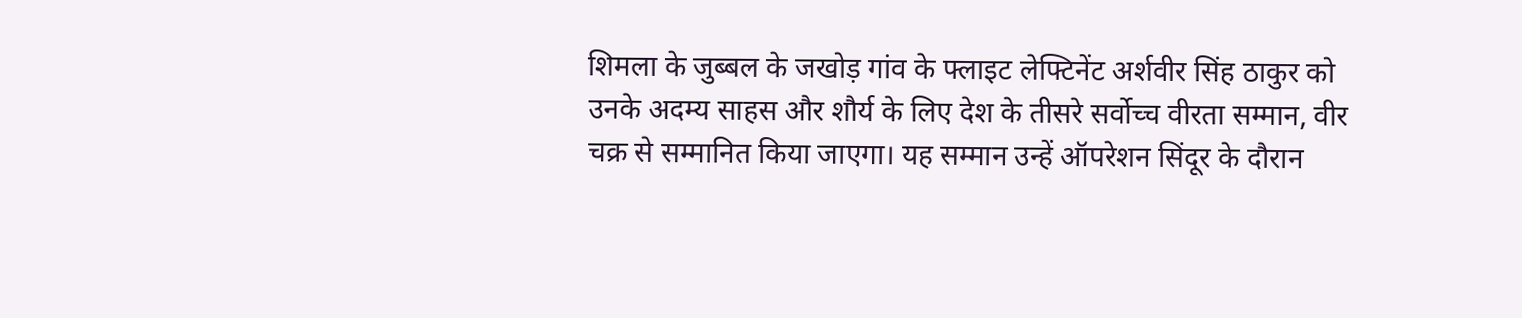शिमला के जुब्बल के जखोड़ गांव के फ्लाइट लेफ्टिनेंट अर्शवीर सिंह ठाकुर को उनके अदम्य साहस और शौर्य के लिए देश के तीसरे सर्वोच्च वीरता सम्मान, वीर चक्र से सम्मानित किया जाएगा। यह सम्मान उन्हें ऑपरेशन सिंदूर के दौरान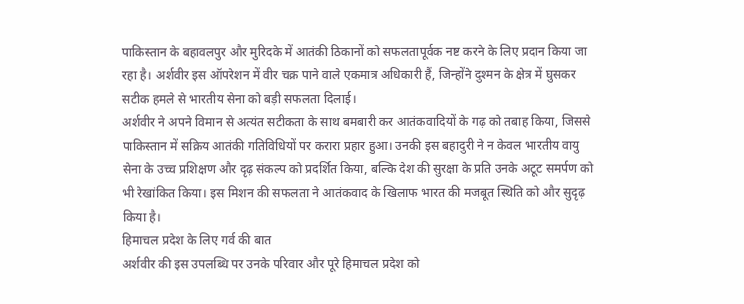पाकिस्तान के बहावलपुर और मुरिदके में आतंकी ठिकानों को सफलतापूर्वक नष्ट करने के लिए प्रदान किया जा रहा है। अर्शवीर इस ऑपरेशन में वीर चक्र पाने वाले एकमात्र अधिकारी हैं, जिन्होंने दुश्मन के क्षेत्र में घुसकर सटीक हमले से भारतीय सेना को बड़ी सफलता दिलाई।
अर्शवीर ने अपने विमान से अत्यंत सटीकता के साथ बमबारी कर आतंकवादियों के गढ़ को तबाह किया, जिससे पाकिस्तान में सक्रिय आतंकी गतिविधियों पर करारा प्रहार हुआ। उनकी इस बहादुरी ने न केवल भारतीय वायु सेना के उच्च प्रशिक्षण और दृढ़ संकल्प को प्रदर्शित किया, बल्कि देश की सुरक्षा के प्रति उनके अटूट समर्पण को भी रेखांकित किया। इस मिशन की सफलता ने आतंकवाद के खिलाफ भारत की मजबूत स्थिति को और सुदृढ़ किया है।
हिमाचल प्रदेश के लिए गर्व की बात
अर्शवीर की इस उपलब्धि पर उनके परिवार और पूरे हिमाचल प्रदेश को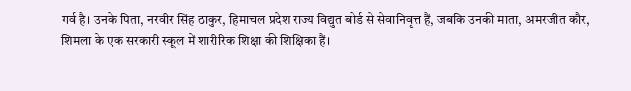गर्व है। उनके पिता, नरवीर सिंह ठाकुर, हिमाचल प्रदेश राज्य विद्युत बोर्ड से सेवानिवृत्त हैं, जबकि उनकी माता, अमरजीत कौर, शिमला के एक सरकारी स्कूल में शारीरिक शिक्षा की शिक्षिका हैं।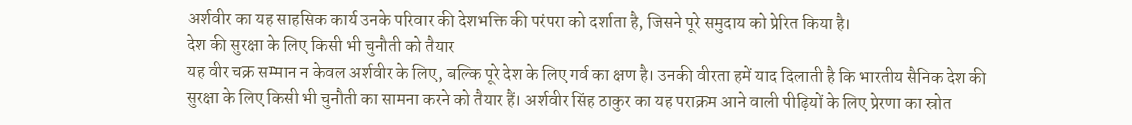अर्शवीर का यह साहसिक कार्य उनके परिवार की देशभक्ति की परंपरा को दर्शाता है, जिसने पूरे समुदाय को प्रेरित किया है।
देश की सुरक्षा के लिए किसी भी चुनौती को तैयार
यह वीर चक्र सम्मान न केवल अर्शवीर के लिए, बल्कि पूरे देश के लिए गर्व का क्षण है। उनकी वीरता हमें याद दिलाती है कि भारतीय सैनिक देश की सुरक्षा के लिए किसी भी चुनौती का सामना करने को तैयार हैं। अर्शवीर सिंह ठाकुर का यह पराक्रम आने वाली पीढ़ियों के लिए प्रेरणा का स्रोत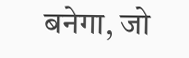बनेगा, जो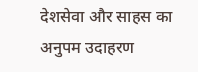देशसेवा और साहस का अनुपम उदाहरण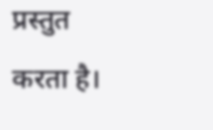प्रस्तुत करता है।